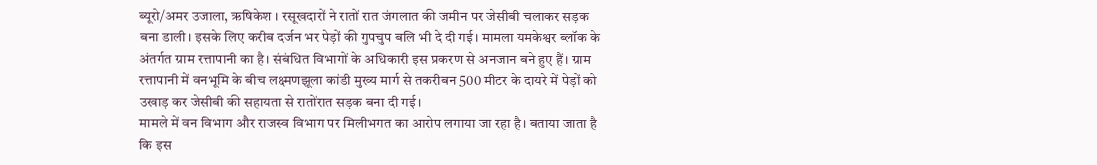ब्यूरो/अमर उजाला, ऋषिकेश । रसूखदारों ने रातों रात जंगलात की जमीन पर जेसीबी चलाकर सड़क बना डाली। इसके लिए करीब दर्जन भर पेड़ों की गुपचुप बलि भी दे दी गई। मामला यमकेश्वर ब्लॉक के अंतर्गत ग्राम रत्तापानी का है। संबंधित विभागों के अधिकारी इस प्रकरण से अनजान बने हुए हैं। ग्राम रत्तापानी में वनभूमि के बीच लक्ष्मणझूला कांडी मुख्य मार्ग से तकरीबन 500 मीटर के दायरे में पेड़ों को उखाड़ कर जेसीबी की सहायता से रातोंरात सड़क बना दी गई।
मामले में वन विभाग और राजस्व विभाग पर मिलीभगत का आरोप लगाया जा रहा है। बताया जाता है कि इस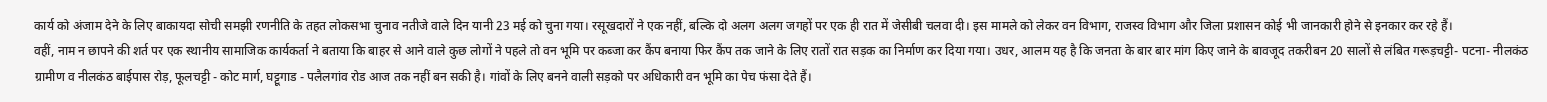कार्य को अंजाम देने के लिए बाकायदा सोची समझी रणनीति के तहत लोकसभा चुनाव नतीजे वाले दिन यानी 23 मई को चुना गया। रसूखदारों ने एक नहीं, बल्कि दो अलग अलग जगहों पर एक ही रात में जेसीबी चलवा दी। इस मामले को लेकर वन विभाग, राजस्व विभाग और जिला प्रशासन कोई भी जानकारी होने से इनकार कर रहे हैं।
वहीं, नाम न छापने की शर्त पर एक स्थानीय सामाजिक कार्यकर्ता ने बताया कि बाहर से आने वाले कुछ लोगों ने पहले तो वन भूमि पर कब्जा कर कैंप बनाया फिर कैंप तक जाने के लिए रातों रात सड़क का निर्माण कर दिया गया। उधर, आलम यह है कि जनता के बार बार मांग किए जाने के बावजूद तकरीबन 20 सालों से लंबित गरूड़चट्टी- पटना- नीलकंठ ग्रामीण व नीलकंठ बाईपास रोड़, फूलचट्टी - कोट मार्ग, घट्टूगाड - पलैलगांव रोड आज तक नहीं बन सकी है। गांवों के लिए बनने वाली सड़को पर अधिकारी वन भूमि का पेच फंसा देते हैं।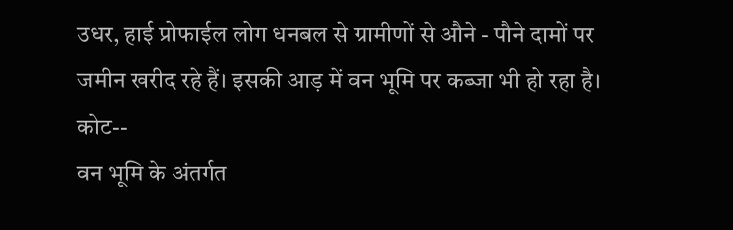उधर, हाई प्रोफाईल लोग धनबल से ग्रामीणों से औने - पौने दामों पर जमीन खरीद रहे हैं। इसकी आड़ में वन भूमि पर कब्जा भी हो रहा है।
कोट--
वन भूमि के अंतर्गत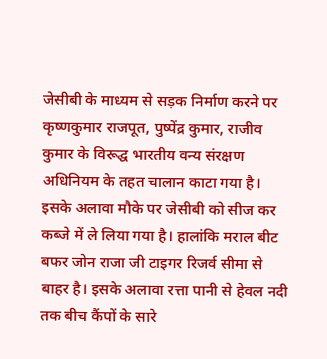जेसीबी के माध्यम से सड़क निर्माण करने पर कृष्णकुमार राजपूत, पुष्पेंद्र कुमार, राजीव कुमार के विरूद्घ भारतीय वन्य संरक्षण अधिनियम के तहत चालान काटा गया है। इसके अलावा मौके पर जेसीबी को सीज कर कब्जे में ले लिया गया है। हालांकि मराल बीट बफर जोन राजा जी टाइगर रिजर्व सीमा से बाहर है। इसके अलावा रत्ता पानी से हेवल नदी तक बीच कैंपों के सारे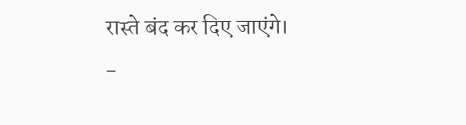रास्ते बंद कर दिए जाएंगे।
-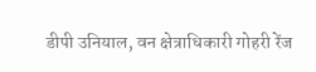डीपी उनियाल, वन क्षेत्राधिकारी गोहरी रेंज